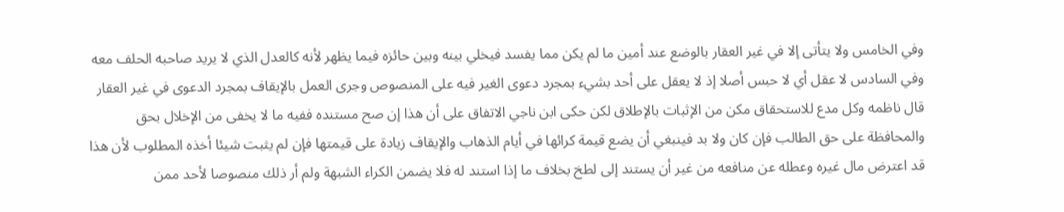وفي الخامس ولا يتأتى إلا في غير العقار بالوضع عند أمين ما لم يكن مما يفسد فيخلي بينه وبين حائزه فيما يظهر لأنه كالعدل الذي لا يريد صاحبه الحلف معه وفي السادس لا عقل أي لا حبس أصلا إذ لا يعقل على أحد بشيء بمجرد دعوى الغير فيه على المنصوص وجرى العمل بالإيقاف بمجرد الدعوى في غير العقار قال ناظمه وكل مدع للاستحقاق مكن من الإثبات بالإطلاق لكن حكى ابن ناجي الاتفاق على أن هذا إن صح مستنده ففيه ما لا يخفى من الإخلال بحق والمحافظة على حق الطالب فإن كان ولا بد فينبغي أن يضع قيمة كرائها في أيام الذهاب والإيقاف زيادة على قيمتها فإن لم يثبت شيئا أخذه المطلوب لأن هذا قد اعترض مال غيره وعطله عن منافعه من غير أن يستند إلى لطخ بخلاف ما إذا استند له فلا يضمن الكراء الشبهة ولم أر ذلك منصوصا لأحد ممن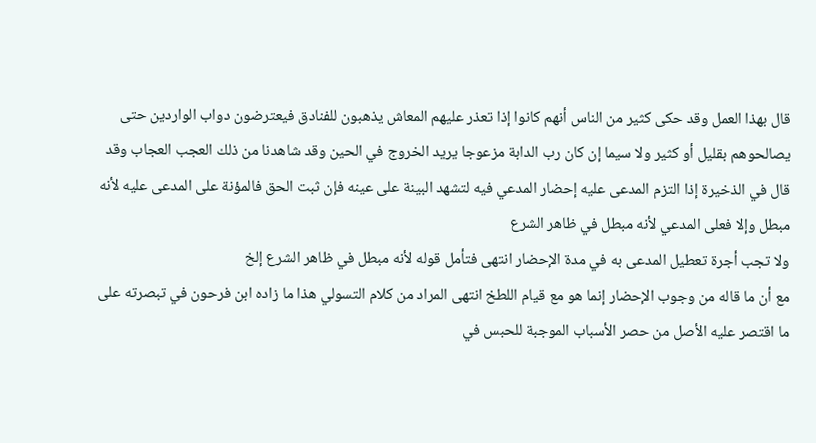قال بهذا العمل وقد حكى كثير من الناس أنهم كانوا إذا تعذر عليهم المعاش يذهبون للفنادق فيعترضون دواب الواردين حتى يصالحوهم بقليل أو كثير ولا سيما إن كان رب الدابة مزعوجا يريد الخروج في الحين وقد شاهدنا من ذلك العجب العجاب وقد قال في الذخيرة إذا التزم المدعى عليه إحضار المدعي فيه لتشهد البينة على عينه فإن ثبت الحق فالمؤنة على المدعى عليه لأنه مبطل وإلا فعلى المدعي لأنه مبطل في ظاهر الشرع
ولا تجب أجرة تعطيل المدعى به في مدة الإحضار انتهى فتأمل قوله لأنه مبطل في ظاهر الشرع إلخ
مع أن ما قاله من وجوب الإحضار إنما هو مع قيام اللطخ انتهى المراد من كلام التسولي هذا ما زاده ابن فرحون في تبصرته على ما اقتصر عليه الأصل من حصر الأسباب الموجبة للحبس في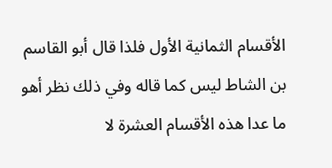الأقسام الثمانية الأول فلذا قال أبو القاسم بن الشاط ليس كما قاله وفي ذلك نظر أهو ما عدا هذه الأقسام العشرة لا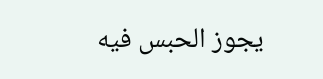يجوز الحبس فيه